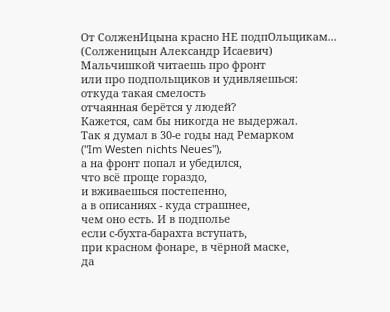От СолженИцына красно НЕ подпОльщикам...
(Солженицын Александр Исаевич)
Мальчишкой читаешь про фронт
или про подпольщиков и удивляешься:
откуда такая смелость
отчаянная берётся у людей?
Кажется, сам бы никогда не выдержал.
Так я думал в 30-е годы над Ремарком
("Im Westen nichts Neues"),
а на фронт попал и убедился,
что всё проще гораздо,
и вживаешься постепенно,
а в описаниях - куда страшнее,
чем оно есть. И в подполье
если с-бухта-барахта вступать,
при красном фонаре, в чёрной маске,
да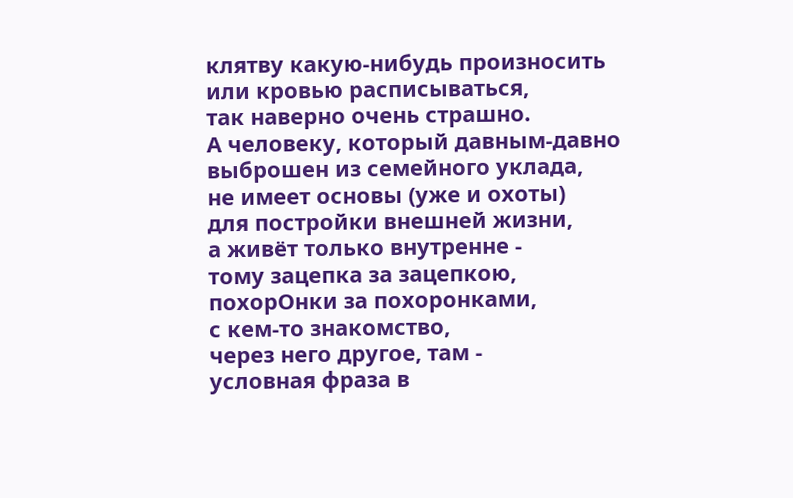клятву какую-нибудь произносить
или кровью расписываться,
так наверно очень страшно.
А человеку, который давным-давно
выброшен из семейного уклада,
не имеет основы (уже и охоты)
для постройки внешней жизни,
а живёт только внутренне -
тому зацепка за зацепкою,
похорОнки за похоронками,
с кем-то знакомство,
через него другое, там -
условная фраза в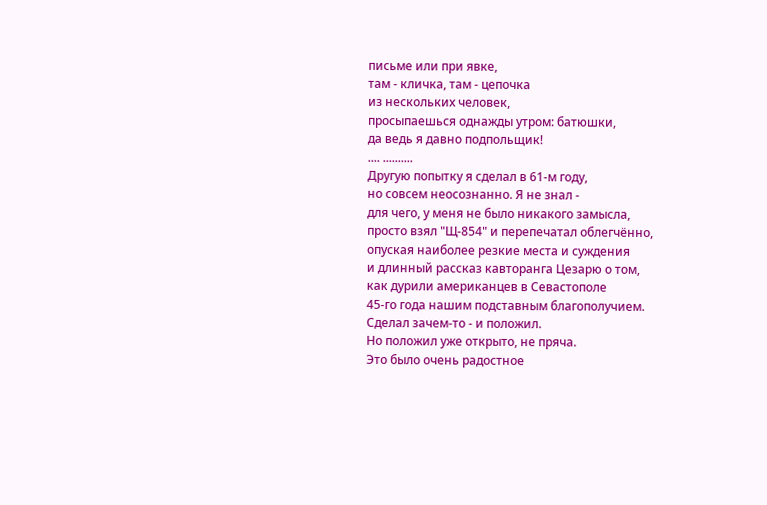письме или при явке,
там - кличка, там - цепочка
из нескольких человек,
просыпаешься однажды утром: батюшки,
да ведь я давно подпольщик!
.... ..........
Другую попытку я сделал в 61-м году,
но совсем неосознанно. Я не знал -
для чего, у меня не было никакого замысла,
просто взял "Щ-854" и перепечатал облегчённо,
опуская наиболее резкие места и суждения
и длинный рассказ кавторанга Цезарю о том,
как дурили американцев в Севастополе
45-го года нашим подставным благополучием.
Сделал зачем-то - и положил.
Но положил уже открыто, не пряча.
Это было очень радостное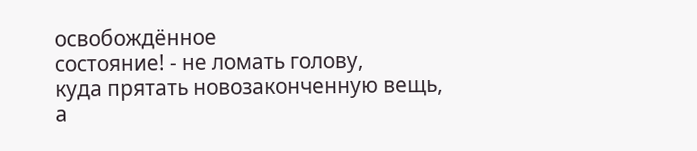освобождённое
состояние! - не ломать голову,
куда прятать новозаконченную вещь,
а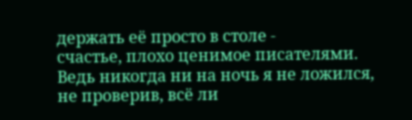держать её просто в столе -
счастье, плохо ценимое писателями.
Ведь никогда ни на ночь я не ложился,
не проверив, всё ли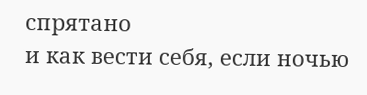спрятано
и как вести себя, если ночью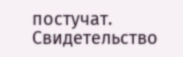постучат.
Свидетельство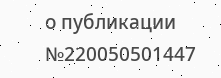о публикации №220050501447